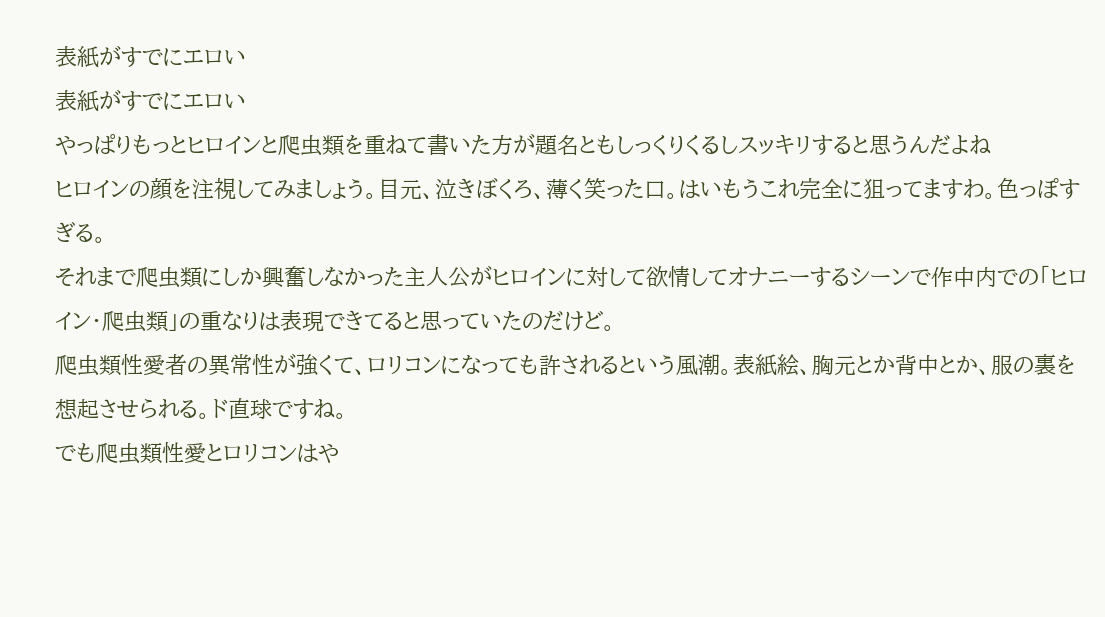表紙がすでにエロい
表紙がすでにエロい
やっぱりもっとヒロインと爬虫類を重ねて書いた方が題名ともしっくりくるしスッキリすると思うんだよね
ヒロインの顔を注視してみましょう。目元、泣きぼくろ、薄く笑った口。はいもうこれ完全に狙ってますわ。色っぽすぎる。
それまで爬虫類にしか興奮しなかった主人公がヒロインに対して欲情してオナニーするシーンで作中内での「ヒロイン・爬虫類」の重なりは表現できてると思っていたのだけど。
爬虫類性愛者の異常性が強くて、ロリコンになっても許されるという風潮。表紙絵、胸元とか背中とか、服の裏を想起させられる。ド直球ですね。
でも爬虫類性愛とロリコンはや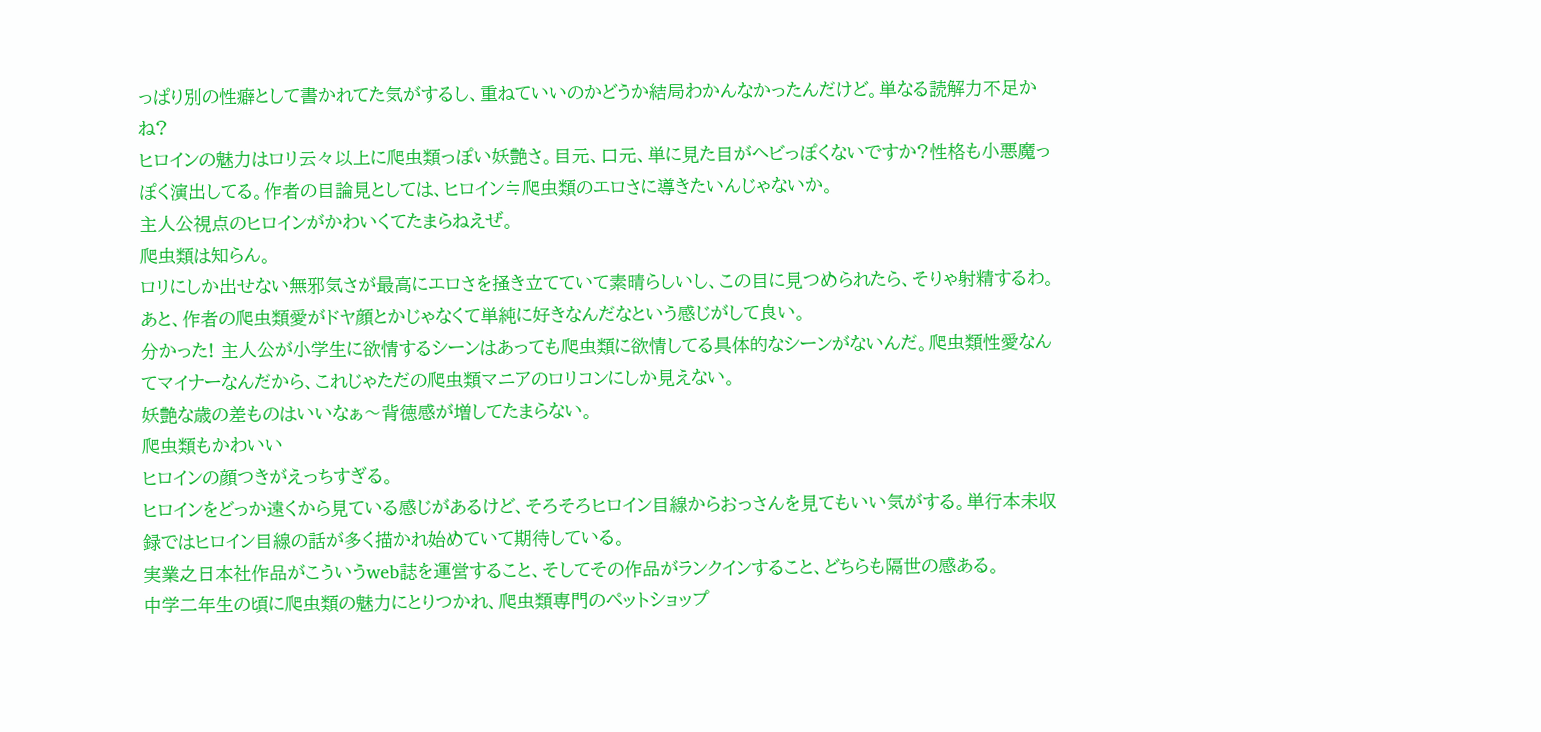っぱり別の性癖として書かれてた気がするし、重ねていいのかどうか結局わかんなかったんだけど。単なる読解力不足かね?
ヒロインの魅力はロリ云々以上に爬虫類っぽい妖艶さ。目元、口元、単に見た目がヘビっぽくないですか?性格も小悪魔っぽく演出してる。作者の目論見としては、ヒロイン≒爬虫類のエロさに導きたいんじゃないか。
主人公視点のヒロインがかわいくてたまらねえぜ。
爬虫類は知らん。
ロリにしか出せない無邪気さが最高にエロさを掻き立てていて素晴らしいし、この目に見つめられたら、そりゃ射精するわ。あと、作者の爬虫類愛がドヤ顔とかじゃなくて単純に好きなんだなという感じがして良い。
分かった! 主人公が小学生に欲情するシーンはあっても爬虫類に欲情してる具体的なシーンがないんだ。爬虫類性愛なんてマイナーなんだから、これじゃただの爬虫類マニアのロリコンにしか見えない。
妖艶な歳の差ものはいいなぁ〜背徳感が増してたまらない。
爬虫類もかわいい
ヒロインの顔つきがえっちすぎる。
ヒロインをどっか遠くから見ている感じがあるけど、そろそろヒロイン目線からおっさんを見てもいい気がする。単行本未収録ではヒロイン目線の話が多く描かれ始めていて期待している。
実業之日本社作品がこういうweb誌を運営すること、そしてその作品がランクインすること、どちらも隔世の感ある。
中学二年生の頃に爬虫類の魅力にとりつかれ、爬虫類専門のペットショップ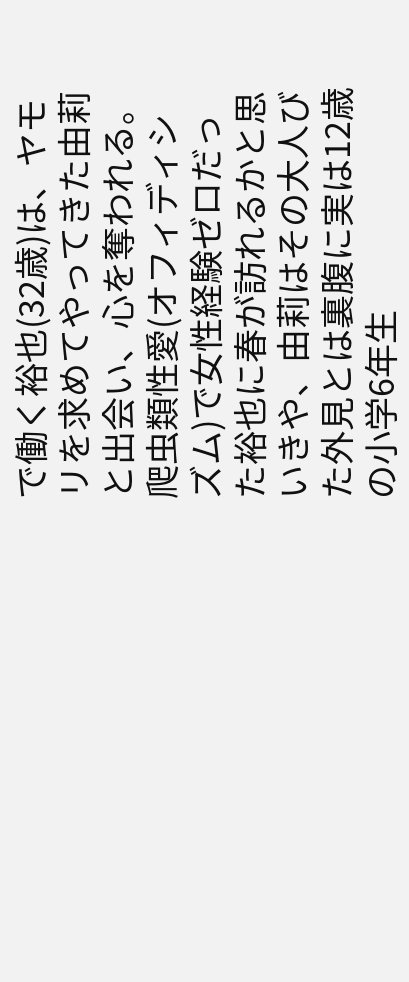で働く裕也(32歳)は、ヤモリを求めてやってきた由莉と出会い、心を奪われる。爬虫類性愛(オフィディシズム)で女性経験ゼロだった裕也に春が訪れるかと思いきや、由莉はその大人びた外見とは裏腹に実は12歳の小学6年生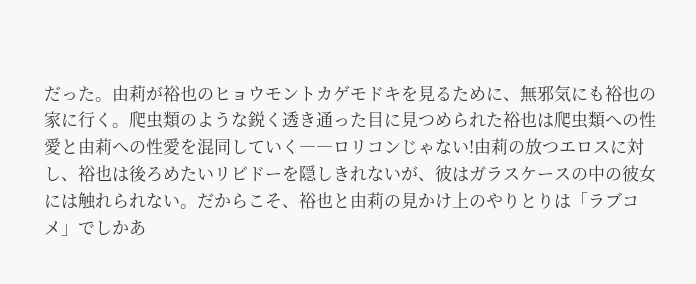だった。由莉が裕也のヒョウモントカゲモドキを見るために、無邪気にも裕也の家に行く。爬虫類のような鋭く透き通った目に見つめられた裕也は爬虫類への性愛と由莉への性愛を混同していく――ロリコンじゃない!由莉の放つエロスに対し、裕也は後ろめたいリビドーを隠しきれないが、彼はガラスケースの中の彼女には触れられない。だからこそ、裕也と由莉の見かけ上のやりとりは「ラブコメ」でしかあ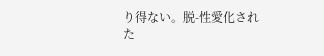り得ない。脱-性愛化された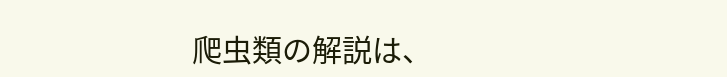爬虫類の解説は、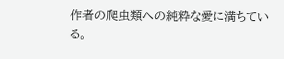作者の爬虫類への純粋な愛に満ちている。